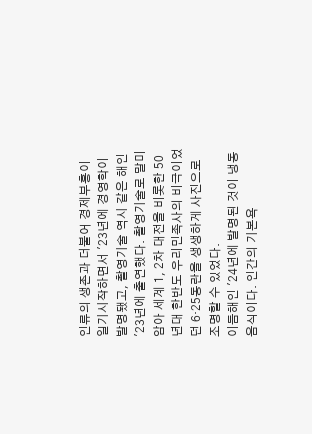인류의 생존과 더불어 경제부흥이 일기시작하면서 '23년에 경영학이 발명됐고, 촬영기술 역시 같은 해인 '23년에 출연했다. 촬영기술로 말미암아 세계 1, 2차 대전을 비롯한 50년대 한반도 우리민족사의 비극이었던 6·25동란을 생생하게 사진으로 조명할 수 있었다.
이듬해인 '24년에 발명된 것이 냉동음식이다. 인간의 기본욕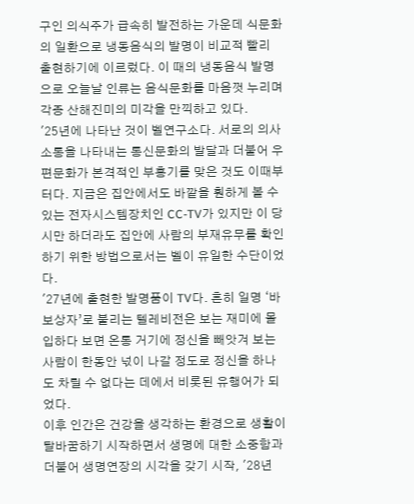구인 의식주가 급속히 발전하는 가운데 식문화의 일환으로 냉동음식의 발명이 비교적 빨리 출현하기에 이르렀다. 이 때의 냉동음식 발명으로 오늘날 인류는 음식문화를 마음껏 누리며 각종 산해진미의 미각을 만끽하고 있다.
'25년에 나타난 것이 벨연구소다. 서로의 의사소통을 나타내는 통신문화의 발달과 더불어 우편문화가 본격적인 부흥기를 맞은 것도 이때부터다. 지금은 집안에서도 바깥을 훤하게 볼 수 있는 전자시스템장치인 CC-TV가 있지만 이 당시만 하더라도 집안에 사람의 부재유무를 확인하기 위한 방법으로서는 벨이 유일한 수단이었다.
'27년에 출현한 발명품이 TV다. 흔히 일명 ‘바보상자’로 불리는 텔레비전은 보는 재미에 몰입하다 보면 온통 거기에 정신을 빼앗겨 보는 사람이 한동안 넋이 나갈 정도로 정신을 하나도 차릴 수 없다는 데에서 비롯된 유행어가 되었다.
이후 인간은 건강을 생각하는 환경으로 생활이 탈바꿈하기 시작하면서 생명에 대한 소중함과 더불어 생명연장의 시각을 갖기 시작, '28년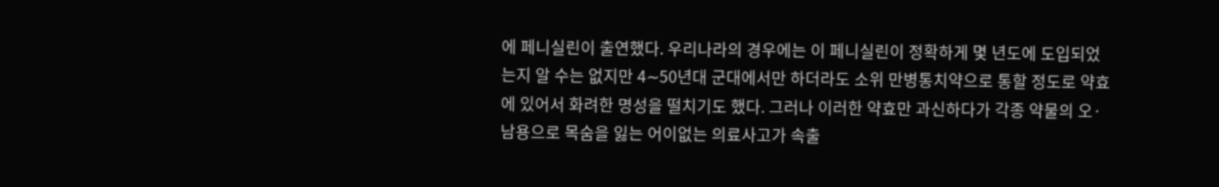에 페니실린이 출연했다. 우리나라의 경우에는 이 페니실린이 정확하게 몇 년도에 도입되었는지 알 수는 없지만 4∼50년대 군대에서만 하더라도 소위 만병통치약으로 통할 정도로 약효에 있어서 화려한 명성을 떨치기도 했다. 그러나 이러한 약효만 과신하다가 각종 약물의 오·남용으로 목숨을 잃는 어이없는 의료사고가 속출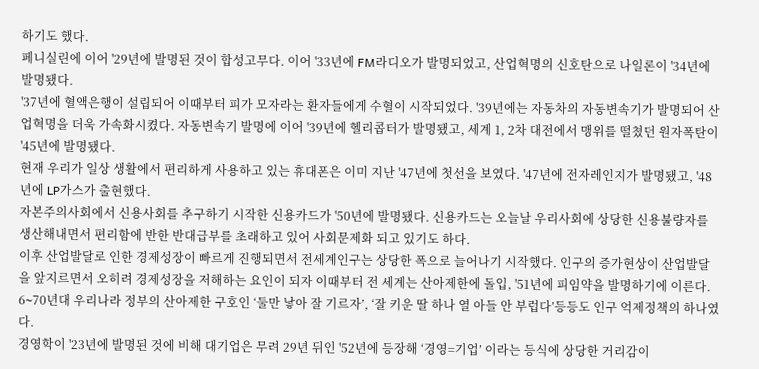하기도 했다.
페니실린에 이어 '29년에 발명된 것이 합성고무다. 이어 '33년에 FM라디오가 발명되었고, 산업혁명의 신호탄으로 나일론이 '34년에 발명됐다.
'37년에 혈액은행이 설립되어 이때부터 피가 모자라는 환자들에게 수혈이 시작되었다. '39년에는 자동차의 자동변속기가 발명되어 산업혁명을 더욱 가속화시켰다. 자동변속기 발명에 이어 '39년에 헬리콥터가 발명됐고, 세계 1, 2차 대전에서 맹위를 떨쳤던 원자폭탄이 '45년에 발명됐다.
현재 우리가 일상 생활에서 편리하게 사용하고 있는 휴대폰은 이미 지난 '47년에 첫선을 보였다. '47년에 전자레인지가 발명됐고, '48년에 LP가스가 출현했다.
자본주의사회에서 신용사회를 추구하기 시작한 신용카드가 '50년에 발명됐다. 신용카드는 오늘날 우리사회에 상당한 신용불량자를 생산해내면서 편리함에 반한 반대급부를 초래하고 있어 사회문제화 되고 있기도 하다.
이후 산업발달로 인한 경제성장이 빠르게 진행되면서 전세계인구는 상당한 폭으로 늘어나기 시작했다. 인구의 증가현상이 산업발달을 앞지르면서 오히려 경제성장을 저해하는 요인이 되자 이때부터 전 세계는 산아제한에 돌입, '51년에 피임약을 발명하기에 이른다. 6∼70년대 우리나라 정부의 산아제한 구호인 ‘둘만 낳아 잘 기르자’, ‘잘 키운 딸 하나 열 아들 안 부럽다’등등도 인구 억제정책의 하나였다.
경영학이 '23년에 발명된 것에 비해 대기업은 무려 29년 뒤인 '52년에 등장해 ‘경영=기업’ 이라는 등식에 상당한 거리감이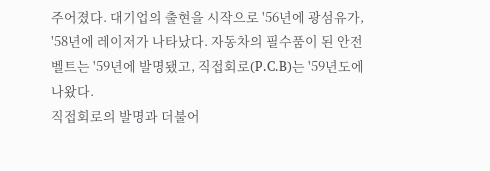주어졌다. 대기업의 출현을 시작으로 '56년에 광섬유가, '58년에 레이저가 나타났다. 자동차의 필수품이 된 안전벨트는 '59년에 발명됐고, 직접회로(P.C.B)는 '59년도에 나왔다.
직접회로의 발명과 더불어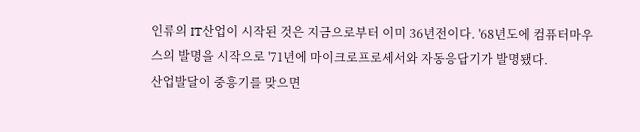인류의 IT산업이 시작된 것은 지금으로부터 이미 36년전이다. '68년도에 컴퓨터마우스의 발명을 시작으로 '71년에 마이크로프로세서와 자동응답기가 발명됐다.
산업발달이 중흥기를 맞으면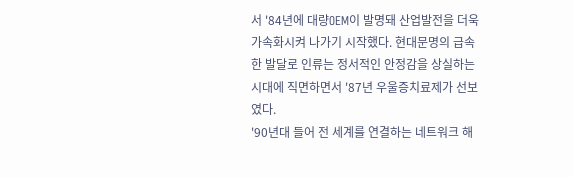서 '84년에 대량OEM이 발명돼 산업발전을 더욱 가속화시켜 나가기 시작했다. 현대문명의 급속한 발달로 인류는 정서적인 안정감을 상실하는 시대에 직면하면서 '87년 우울증치료제가 선보였다.
'90년대 들어 전 세계를 연결하는 네트워크 해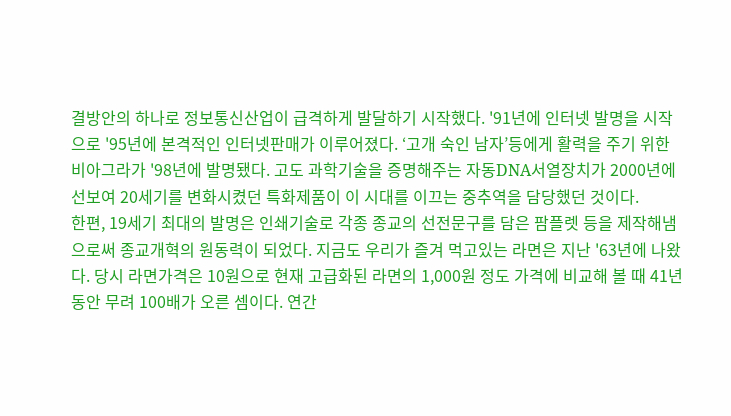결방안의 하나로 정보통신산업이 급격하게 발달하기 시작했다. '91년에 인터넷 발명을 시작으로 '95년에 본격적인 인터넷판매가 이루어졌다. ‘고개 숙인 남자’등에게 활력을 주기 위한 비아그라가 '98년에 발명됐다. 고도 과학기술을 증명해주는 자동DNA서열장치가 2000년에 선보여 20세기를 변화시켰던 특화제품이 이 시대를 이끄는 중추역을 담당했던 것이다.
한편, 19세기 최대의 발명은 인쇄기술로 각종 종교의 선전문구를 담은 팜플렛 등을 제작해냄으로써 종교개혁의 원동력이 되었다. 지금도 우리가 즐겨 먹고있는 라면은 지난 '63년에 나왔다. 당시 라면가격은 10원으로 현재 고급화된 라면의 1,000원 정도 가격에 비교해 볼 때 41년 동안 무려 100배가 오른 셈이다. 연간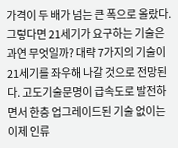가격이 두 배가 넘는 큰 폭으로 올랐다.
그렇다면 21세기가 요구하는 기술은 과연 무엇일까? 대략 7가지의 기술이 21세기를 좌우해 나갈 것으로 전망된다. 고도기술문명이 급속도로 발전하면서 한층 업그레이드된 기술 없이는 이제 인류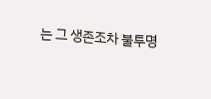는 그 생존조차 불투명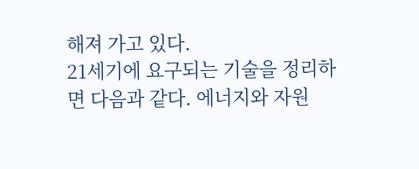해져 가고 있다.
21세기에 요구되는 기술을 정리하면 다음과 같다. 에너지와 자원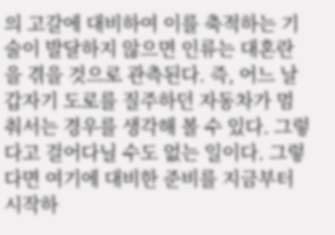의 고갈에 대비하여 이를 축적하는 기술이 발달하지 않으면 인류는 대혼란을 겪을 것으로 관측된다. 즉, 어느 날 갑자기 도로를 질주하던 자동차가 멈춰서는 경우를 생각해 볼 수 있다. 그렇다고 걸어다닐 수도 없는 일이다. 그렇다면 여기에 대비한 준비를 지금부터 시작하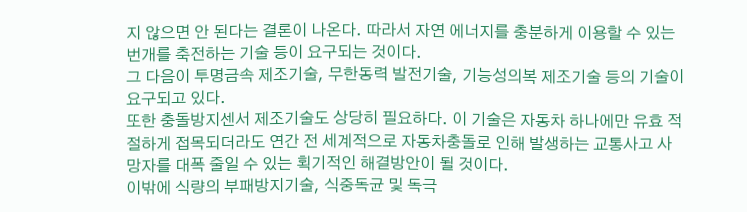지 않으면 안 된다는 결론이 나온다. 따라서 자연 에너지를 충분하게 이용할 수 있는 번개를 축전하는 기술 등이 요구되는 것이다.
그 다음이 투명금속 제조기술, 무한동력 발전기술, 기능성의복 제조기술 등의 기술이 요구되고 있다.
또한 충돌방지센서 제조기술도 상당히 필요하다. 이 기술은 자동차 하나에만 유효 적절하게 접목되더라도 연간 전 세계적으로 자동차충돌로 인해 발생하는 교통사고 사망자를 대폭 줄일 수 있는 획기적인 해결방안이 될 것이다.
이밖에 식량의 부패방지기술, 식중독균 및 독극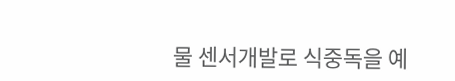물 센서개발로 식중독을 예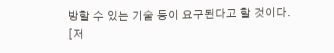방할 수 있는 기술 등이 요구된다고 할 것이다.
[저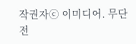작권자ⓒ 이미디어. 무단전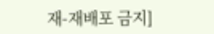재-재배포 금지]